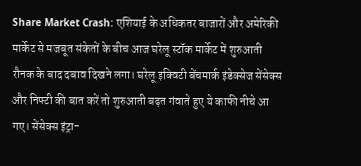Share Market Crash: एशियाई के अधिकतर बाजारों और अमेरिकी मार्केट से मजबूत संकेतों के बीच आज घरेलू स्टॉक मार्केट में शुरुआती रौनक के बाद दबाव दिखने लगा। घरेलू इक्विटी बेंचमार्क इंडेक्सेज सेंसेक्स और निफ्टी की बात करें तो शुरुआती बढ़त गंवाते हुए ये काफी नीचे आ गए। सेंसेक्स इंट्रा-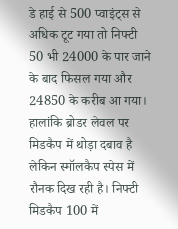डे हाई से 500 प्वाइंट्स से अधिक टूट गया तो निफ्टी 50 भी 24000 के पार जाने के बाद फिसल गया और 24850 के करीब आ गया। हालांकि ब्रोडर लेवल पर मिडकैप में थोड़ा दबाव है लेकिन स्मॉलकैप स्पेस में रौनक दिख रही है। निफ्टी मिडकैप 100 में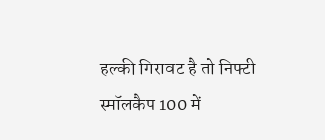हल्की गिरावट है तो निफ्टी स्मॉलकैप 100 में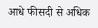आधे फीसदी से अधिक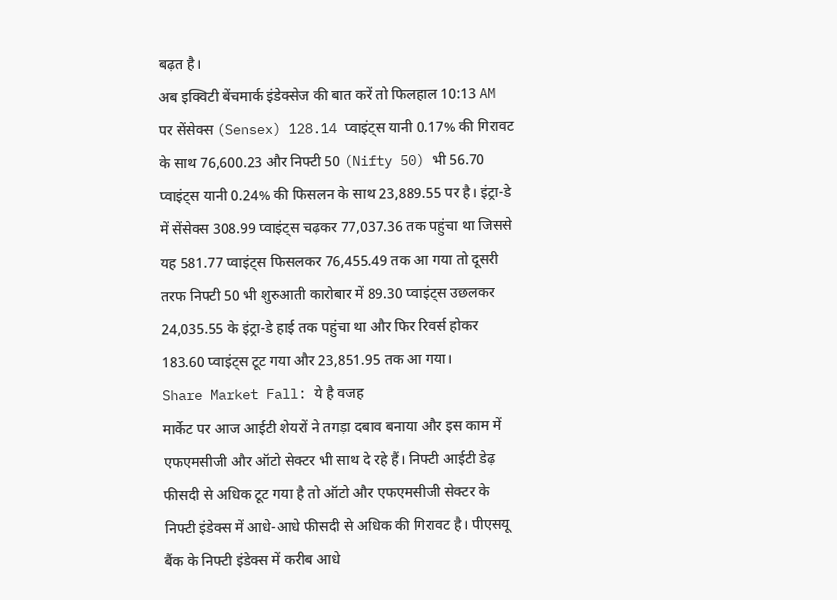बढ़त है।
अब इक्विटी बेंचमार्क इंडेक्सेज की बात करें तो फिलहाल 10:13 AM पर सेंसेक्स (Sensex) 128.14 प्वाइंट्स यानी 0.17% की गिरावट के साथ 76,600.23 और निफ्टी 50 (Nifty 50) भी 56.70 प्वाइंट्स यानी 0.24% की फिसलन के साथ 23,889.55 पर है। इंट्रा-डे में सेंसेक्स 308.99 प्वाइंट्स चढ़कर 77,037.36 तक पहुंचा था जिससे यह 581.77 प्वाइंट्स फिसलकर 76,455.49 तक आ गया तो दूसरी तरफ निफ्टी 50 भी शुरुआती कारोबार में 89.30 प्वाइंट्स उछलकर 24,035.55 के इंट्रा-डे हाई तक पहुंचा था और फिर रिवर्स होकर 183.60 प्वाइंट्स टूट गया और 23,851.95 तक आ गया।
Share Market Fall: ये है वजह
मार्केट पर आज आईटी शेयरों ने तगड़ा दबाव बनाया और इस काम में एफएमसीजी और ऑटो सेक्टर भी साथ दे रहे हैं। निफ्टी आईटी डेढ़ फीसदी से अधिक टूट गया है तो ऑटो और एफएमसीजी सेक्टर के निफ्टी इंडेक्स में आधे-आधे फीसदी से अधिक की गिरावट है। पीएसयू बैंक के निफ्टी इंडेक्स में करीब आधे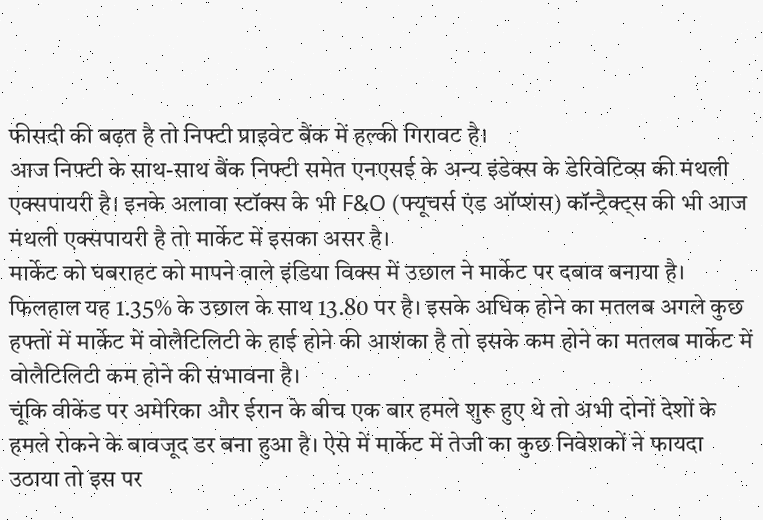फीसदी की बढ़त है तो निफ्टी प्राइवेट बैंक में हल्की गिरावट है।
आज निफ्टी के साथ-साथ बैंक निफ्टी समेत एनएसई के अन्य इंडेक्स के डेरिवेटिव्स की मंथली एक्सपायरी है। इनके अलावा स्टॉक्स के भी F&O (फ्यूचर्स एंड ऑप्शंस) कॉन्ट्रैक्ट्स की भी आज मंथली एक्सपायरी है तो मार्केट में इसका असर है।
मार्केट को घबराहट को मापने वाले इंडिया विक्स में उछाल ने मार्केट पर दबाव बनाया है। फिलहाल यह 1.35% के उछाल के साथ 13.80 पर है। इसके अधिक होने का मतलब अगले कुछ हफ्तों में मार्केट में वोलैटिलिटी के हाई होने की आशंका है तो इसके कम होने का मतलब मार्केट में वोलैटिलिटी कम होने की संभावना है।
चूंकि वीकेंड पर अमेरिका और ईरान के बीच एक बार हमले शुरू हुए थे तो अभी दोनों देशों के हमले रोकने के बावजूद डर बना हुआ है। ऐसे में मार्केट में तेजी का कुछ निवेशकों ने फायदा उठाया तो इस पर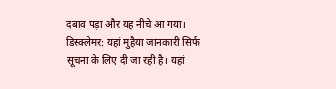दबाव पड़ा और यह नीचे आ गया।
डिस्क्लेमर: यहां मुहैया जानकारी सिर्फ सूचना के लिए दी जा रही है। यहां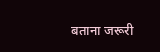बताना जरूरी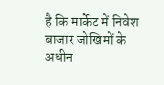है कि मार्केट में निवेश बाजार जोखिमों के अधीन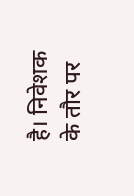है। निवेशक के तौर पर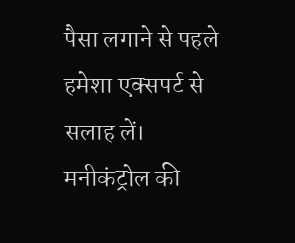पैसा लगाने से पहले हमेशा एक्सपर्ट से सलाह लें। मनीकंट्रोल की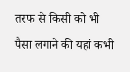तरफ से किसी को भी पैसा लगाने की यहां कभी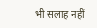भी सलाह नहीं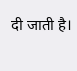दी जाती है।